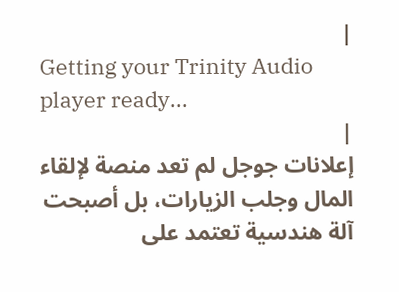|
Getting your Trinity Audio player ready...
|
إعلانات جوجل لم تعد منصة لإلقاء المال وجلب الزيارات، بل أصبحت آلة هندسية تعتمد على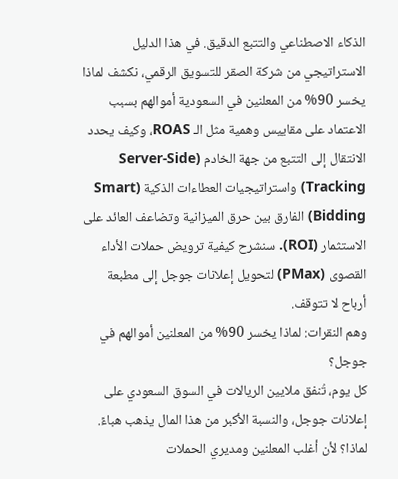الذكاء الاصطناعي والتتبع الدقيق. في هذا الدليل الاستراتيجي من شركة الصقر للتسويق الرقمي، نكشف لماذا يخسر 90% من المعلنين في السعودية أموالهم بسبب الاعتماد على مقاييس وهمية مثل الـ ROAS، وكيف يحدد الانتقال إلى التتبع من جهة الخادم (Server-Side Tracking) واستراتيجيات العطاءات الذكية (Smart Bidding) الفارق بين حرق الميزانية وتضاعف العائد على الاستثمار (ROI). سنشرح كيفية ترويض حملات الأداء القصوى (PMax) لتحويل إعلانات جوجل إلى مطبعة أرباح لا تتوقف.
وهم النقرات: لماذا يخسر 90% من المعلنين أموالهم في جوجل؟
كل يوم، تُنفق ملايين الريالات في السوق السعودي على إعلانات جوجل، والنسبة الأكبر من هذا المال يذهب هباءً. لماذا؟ لأن أغلب المعلنين ومديري الحملات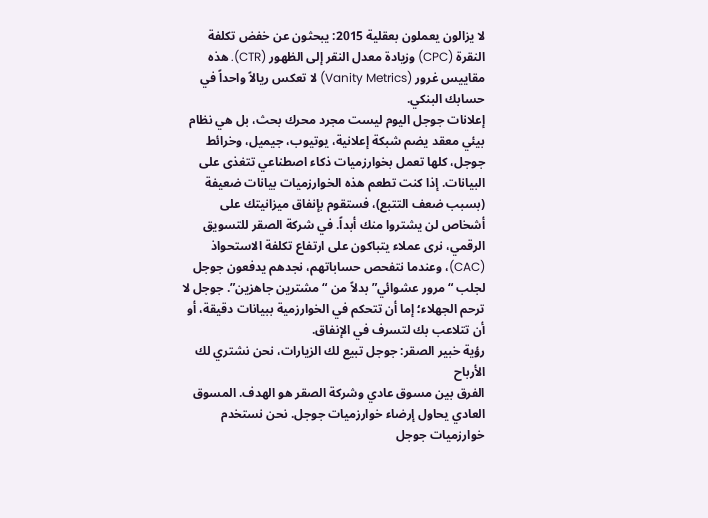لا يزالون يعملون بعقلية 2015: يبحثون عن خفض تكلفة النقرة (CPC) وزيادة معدل النقر إلى الظهور (CTR). هذه مقاييس غرور (Vanity Metrics) لا تعكس ريالاً واحداً في حسابك البنكي.
إعلانات جوجل اليوم ليست مجرد محرك بحث، بل هي نظام بيئي معقد يضم شبكة إعلانية، يوتيوب، جيميل، وخرائط جوجل، كلها تعمل بخوارزميات ذكاء اصطناعي تتغذى على البيانات. إذا كنت تطعم هذه الخوارزميات بيانات ضعيفة (بسبب ضعف التتبع)، فستقوم بإنفاق ميزانيتك على أشخاص لن يشتروا منك أبداً. في شركة الصقر للتسويق الرقمي، نرى عملاء يتباكون على ارتفاع تكلفة الاستحواذ (CAC)، وعندما نتفحص حساباتهم، نجدهم يدفعون جوجل لجلب “مرور عشوائي” بدلاً من “مشترين جاهزين”. جوجل لا ترحم الجهلاء؛ إما أن تتحكم في الخوارزمية ببيانات دقيقة، أو أن تتلاعب بك لتسرف في الإنفاق.
رؤية خبير الصقر: جوجل تبيع لك الزيارات، نحن نشتري لك الأرباح
الفرق بين مسوق عادي وشركة الصقر هو الهدف. المسوق العادي يحاول إرضاء خوارزميات جوجل. نحن نستخدم خوارزميات جوجل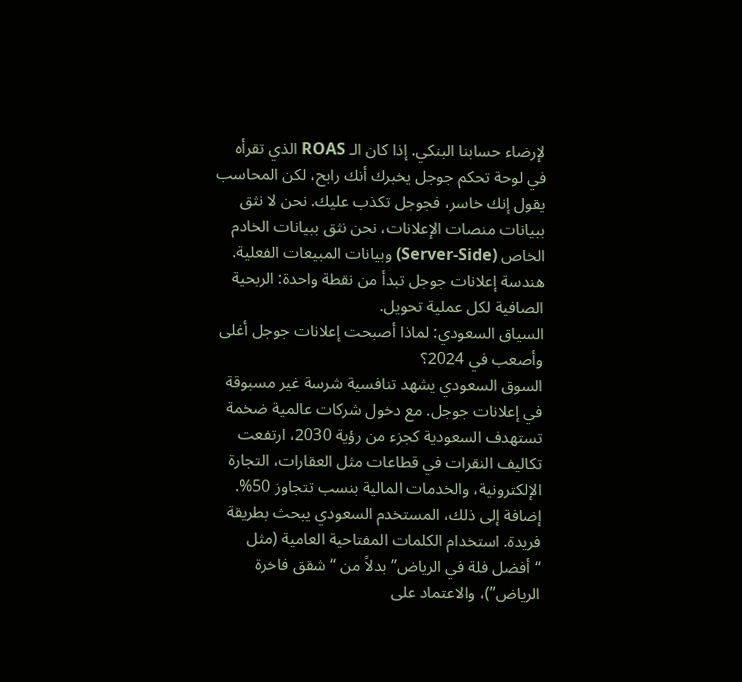لإرضاء حسابنا البنكي. إذا كان الـ ROAS الذي تقرأه في لوحة تحكم جوجل يخبرك أنك رابح، لكن المحاسب يقول إنك خاسر، فجوجل تكذب عليك. نحن لا نثق ببيانات منصات الإعلانات، نحن نثق ببيانات الخادم الخاص (Server-Side) وبيانات المبيعات الفعلية. هندسة إعلانات جوجل تبدأ من نقطة واحدة: الربحية الصافية لكل عملية تحويل.
السياق السعودي: لماذا أصبحت إعلانات جوجل أغلى وأصعب في 2024؟
السوق السعودي يشهد تنافسية شرسة غير مسبوقة في إعلانات جوجل. مع دخول شركات عالمية ضخمة تستهدف السعودية كجزء من رؤية 2030، ارتفعت تكاليف النقرات في قطاعات مثل العقارات، التجارة الإلكترونية، والخدمات المالية بنسب تتجاوز 50%.
إضافة إلى ذلك، المستخدم السعودي يبحث بطريقة فريدة. استخدام الكلمات المفتاحية العامية (مثل “أفضل فلة في الرياض” بدلاً من “شقق فاخرة الرياض”)، والاعتماد على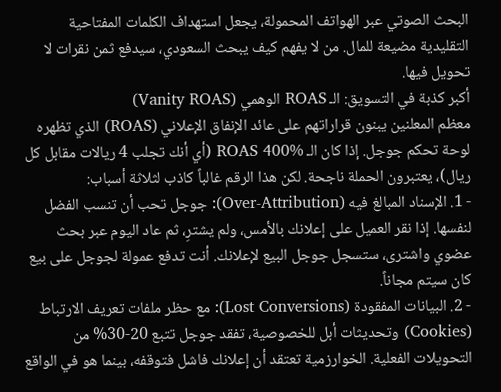البحث الصوتي عبر الهواتف المحمولة، يجعل استهداف الكلمات المفتاحية التقليدية مضيعة للمال. من لا يفهم كيف يبحث السعودي، سيدفع ثمن نقرات لا تحويل فيها.
أكبر كذبة في التسويق: الـ ROAS الوهمي (Vanity ROAS)
معظم المعلنين يبنون قراراتهم على عائد الإنفاق الإعلاني (ROAS) الذي تظهره لوحة تحكم جوجل. إذا كان الـ ROAS 400% (أي أنك تجلب 4 ريالات مقابل كل ريال)، يعتبرون الحملة ناجحة. لكن هذا الرقم غالباً كاذب لثلاثة أسباب:
- 1. الإسناد المبالغ فيه (Over-Attribution): جوجل تحب أن تنسب الفضل لنفسها. إذا نقر العميل على إعلانك بالأمس، ولم يشترِ، ثم عاد اليوم عبر بحث عضوي واشترى، ستسجل جوجل البيع لإعلانك. أنت تدفع عمولة لجوجل على بيع كان سيتم مجاناً.
- 2. البيانات المفقودة (Lost Conversions): مع حظر ملفات تعريف الارتباط (Cookies) وتحديثات أبل للخصوصية، تفقد جوجل تتبع 20-30% من التحويلات الفعلية. الخوارزمية تعتقد أن إعلانك فاشل فتوقفه، بينما هو في الواقع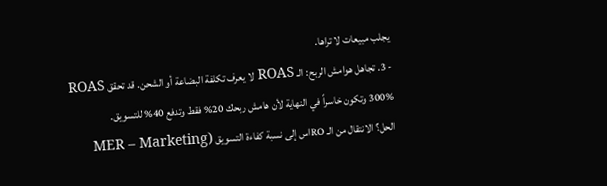يجلب مبيعات لا تراها.
- 3. تجاهل هوامش الربح: الـ ROAS لا يعرف تكلفة البضاعة أو الشحن. قد تحقق ROAS 300% وتكون خاسراً في النهاية لأن هامش ربحك 20% فقط وتدفع 40% للتسويق.
الحل؟ الانتقال من الـ ROاس إلى نسبة كفاءة التسويق (MER – Marketing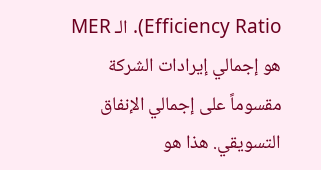Efficiency Ratio). الـ MER هو إجمالي إيرادات الشركة مقسوماً على إجمالي الإنفاق التسويقي. هذا هو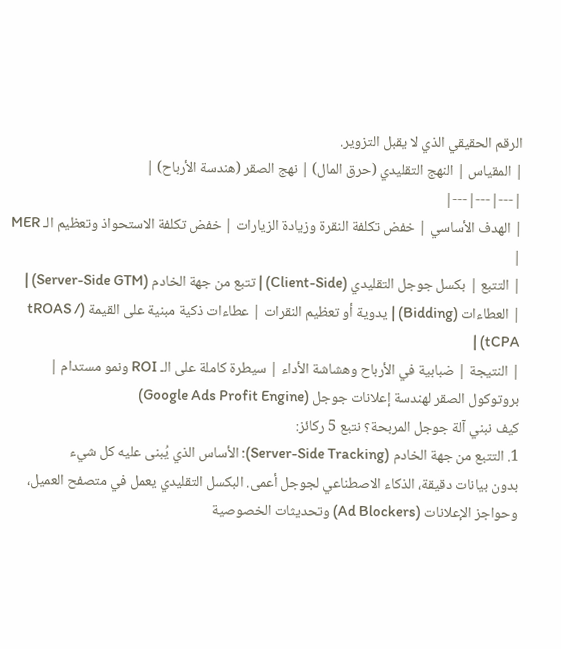الرقم الحقيقي الذي لا يقبل التزوير.
| المقياس | النهج التقليدي (حرق المال) | نهج الصقر (هندسة الأرباح) |
|---|---|---|
| الهدف الأساسي | خفض تكلفة النقرة وزيادة الزيارات | خفض تكلفة الاستحواذ وتعظيم الـ MER |
| التتبع | بكسل جوجل التقليدي (Client-Side) | تتبع من جهة الخادم (Server-Side GTM) |
| العطاءات (Bidding) | يدوية أو تعظيم النقرات | عطاءات ذكية مبنية على القيمة (tROAS / tCPA) |
| النتيجة | ضبابية في الأرباح وهشاشة الأداء | سيطرة كاملة على الـ ROI ونمو مستدام |
بروتوكول الصقر لهندسة إعلانات جوجل (Google Ads Profit Engine)
كيف نبني آلة جوجل المربحة؟ نتبع 5 ركائز:
1. التتبع من جهة الخادم (Server-Side Tracking): الأساس الذي يُبنى عليه كل شيء
بدون بيانات دقيقة، الذكاء الاصطناعي لجوجل أعمى. البكسل التقليدي يعمل في متصفح العميل، وحواجز الإعلانات (Ad Blockers) وتحديثات الخصوصية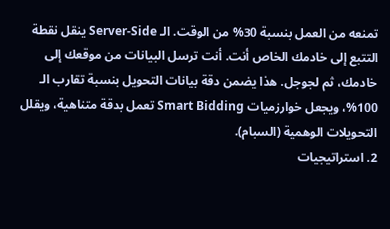تمنعه من العمل بنسبة 30% من الوقت. الـ Server-Side ينقل نقطة التتبع إلى خادمك الخاص أنت. أنت ترسل البيانات من موقعك إلى خادمك، ثم لجوجل. هذا يضمن دقة بيانات التحويل بنسبة تقارب الـ 100%، ويجعل خوارزميات Smart Bidding تعمل بدقة متناهية، ويقلل التحويلات الوهمية (السبام).
2. استراتيجيات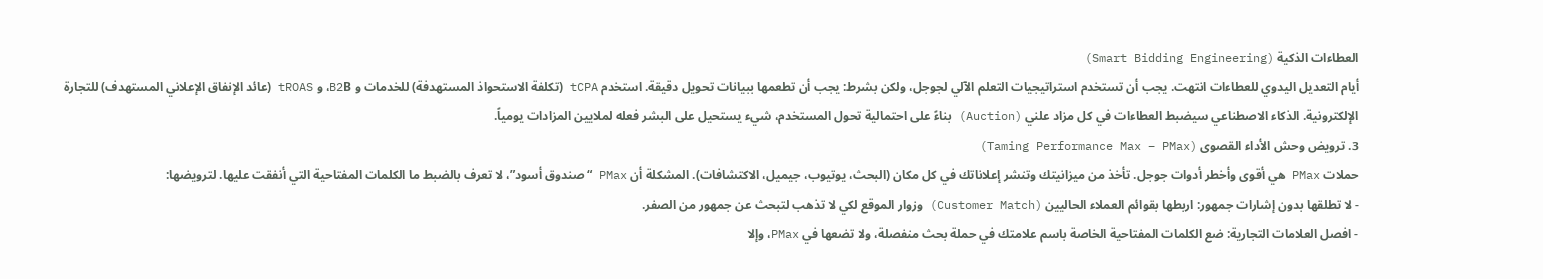العطاءات الذكية (Smart Bidding Engineering)
أيام التعديل اليدوي للعطاءات انتهت. يجب أن تستخدم استراتيجيات التعلم الآلي لجوجل، ولكن بشرط: يجب أن تطعمها ببيانات تحويل دقيقة. استخدم tCPA (تكلفة الاستحواذ المستهدفة) للخدمات و B2B، و tROAS (عائد الإنفاق الإعلاني المستهدف) للتجارة الإلكترونية. الذكاء الاصطناعي سيضبط العطاءات في كل مزاد علني (Auction) بناءً على احتمالية تحول المستخدم، شيء يستحيل على البشر فعله لملايين المزادات يومياً.
3. ترويض وحش الأداء القصوى (Taming Performance Max – PMax)
حملات PMax هي أقوى وأخطر أدوات جوجل. تأخذ من ميزانيتك وتنشر إعلاناتك في كل مكان (البحث، يوتيوب، جيميل، الاكتشافات). المشكلة أن PMax “صندوق أسود”، لا تعرف بالضبط ما الكلمات المفتاحية التي أنفقت عليها. لترويضها:
- لا تطلقها بدون إشارات جمهور: اربطها بقوائم العملاء الحاليين (Customer Match) وزوار الموقع لكي لا تذهب لتبحث عن جمهور من الصفر.
- افصل العلامات التجارية: ضع الكلمات المفتاحية الخاصة باسم علامتك في حملة بحث منفصلة، ولا تضعها في PMax، وإلا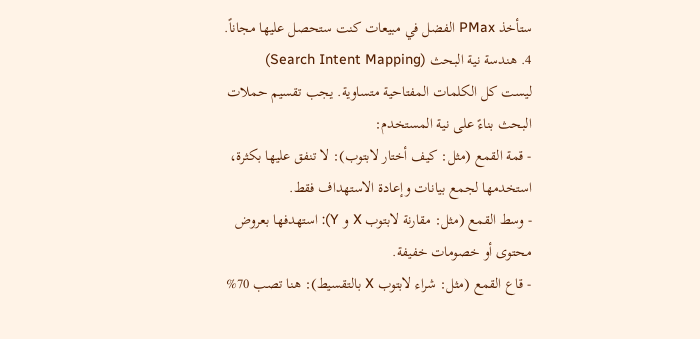ستأخذ PMax الفضل في مبيعات كنت ستحصل عليها مجاناً.
4. هندسة نية البحث (Search Intent Mapping)
ليست كل الكلمات المفتاحية متساوية. يجب تقسيم حملات البحث بناءً على نية المستخدم:
- قمة القمع (مثل: كيف أختار لابتوب): لا تنفق عليها بكثرة، استخدمها لجمع بيانات وإعادة الاستهداف فقط.
- وسط القمع (مثل: مقارنة لابتوب X و Y): استهدفها بعروض محتوى أو خصومات خفيفة.
- قاع القمع (مثل: شراء لابتوب X بالتقسيط): هنا تصب 70%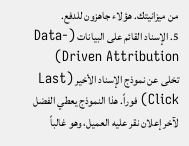من ميزانيتك. هؤلاء جاهزون للدفع.
5. الإسناد القائم على البيانات (Data-Driven Attribution)
تخلى عن نموذج الإسناد الأخير (Last Click) فوراً. هذا النموذج يعطي الفضل لآخر إعلان نقر عليه العميل، وهو غالباً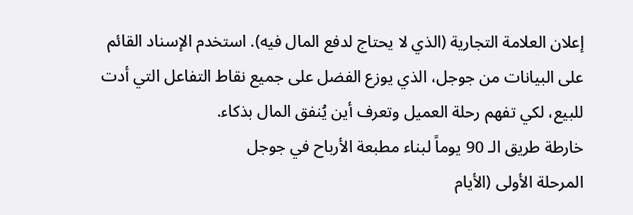إعلان العلامة التجارية (الذي لا يحتاج لدفع المال فيه). استخدم الإسناد القائم على البيانات من جوجل، الذي يوزع الفضل على جميع نقاط التفاعل التي أدت للبيع، لكي تفهم رحلة العميل وتعرف أين يُنفق المال بذكاء.
خارطة طريق الـ 90 يوماً لبناء مطبعة الأرباح في جوجل
المرحلة الأولى (الأيام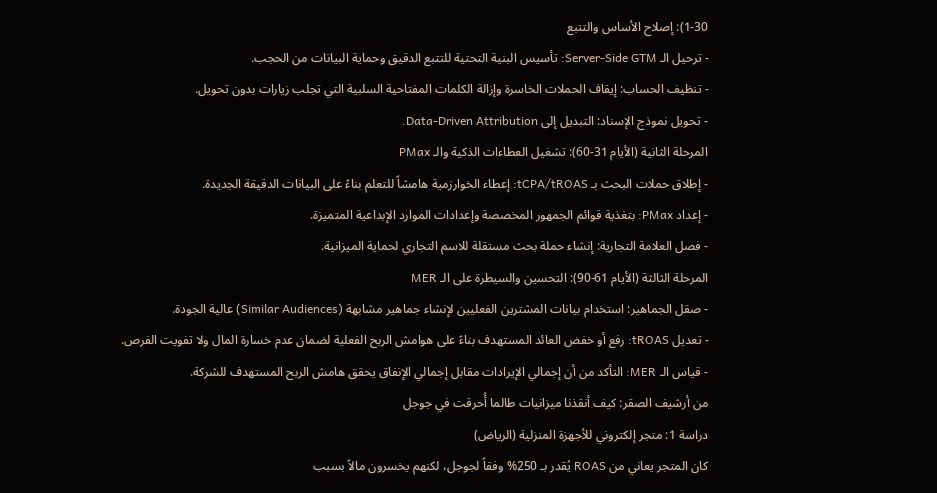1-30): إصلاح الأساس والتتبع
- ترحيل الـ Server-Side GTM: تأسيس البنية التحتية للتتبع الدقيق وحماية البيانات من الحجب.
- تنظيف الحساب: إيقاف الحملات الخاسرة وإزالة الكلمات المفتاحية السلبية التي تجلب زيارات بدون تحويل.
- تحويل نموذج الإسناد: التبديل إلى Data-Driven Attribution.
المرحلة الثانية (الأيام 31-60): تشغيل العطاءات الذكية والـ PMax
- إطلاق حملات البحث بـ tCPA/tROAS: إعطاء الخوارزمية هامشاً للتعلم بناءً على البيانات الدقيقة الجديدة.
- إعداد PMax: بتغذية قوائم الجمهور المخصصة وإعدادات الموارد الإبداعية المتميزة.
- فصل العلامة التجارية: إنشاء حملة بحث مستقلة للاسم التجاري لحماية الميزانية.
المرحلة الثالثة (الأيام 61-90): التحسين والسيطرة على الـ MER
- صقل الجماهير: استخدام بيانات المشترين الفعليين لإنشاء جماهير مشابهة (Similar Audiences) عالية الجودة.
- تعديل tROAS: رفع أو خفض العائد المستهدف بناءً على هوامش الربح الفعلية لضمان عدم خسارة المال ولا تفويت الفرص.
- قياس الـ MER: التأكد من أن إجمالي الإيرادات مقابل إجمالي الإنفاق يحقق هامش الربح المستهدف للشركة.
من أرشيف الصقر: كيف أنقذنا ميزانيات طالما أُحرقت في جوجل
دراسة 1: متجر إلكتروني للأجهزة المنزلية (الرياض)
كان المتجر يعاني من ROAS يُقدر بـ 250% وفقاً لجوجل، لكنهم يخسرون مالاً بسبب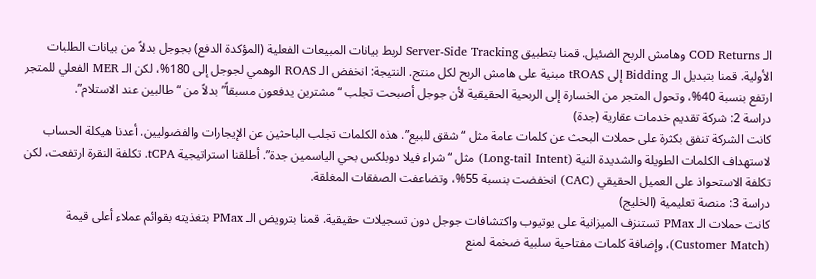الـ COD Returns وهامش الربح الضئيل. قمنا بتطبيق Server-Side Tracking لربط بيانات المبيعات الفعلية (المؤكدة الدفع) بجوجل بدلاً من بيانات الطلبات الأولية. قمنا بتبديل الـ Bidding إلى tROAS مبنية على هامش الربح لكل منتج. النتيجة: انخفض الـ ROAS الوهمي لجوجل إلى 180%، لكن الـ MER الفعلي للمتجر ارتفع بنسبة 40%، وتحول المتجر من الخسارة إلى الربحية الحقيقية لأن جوجل أصبحت تجلب “مشترين يدفعون مسبقاً” بدلاً من “طالبين عند الاستلام”.
دراسة 2: شركة تقديم خدمات عقارية (جدة)
كانت الشركة تنفق بكثرة على حملات البحث عن كلمات عامة مثل “شقق للبيع”. هذه الكلمات تجلب الباحثين عن الإيجارات والفضوليين. أعدنا هيكلة الحساب لاستهداف الكلمات الطويلة والشديدة النية (Long-tail Intent) مثل “شراء فيلا دوبلكس بحي الياسمين جدة”. أطلقنا استراتيجية tCPA. تكلفة النقرة ارتفعت، لكن تكلفة الاستحواذ على العميل الحقيقي (CAC) انخفضت بنسبة 55%، وتضاعفت الصفقات المغلقة.
دراسة 3: منصة تعليمية (الخليج)
كانت حملات الـ PMax تستنزف الميزانية على يوتيوب واكتشافات جوجل دون تسجيلات حقيقية. قمنا بترويض الـ PMax بتغذيته بقوائم عملاء أعلى قيمة (Customer Match)، وإضافة كلمات مفتاحية سلبية ضخمة لمنع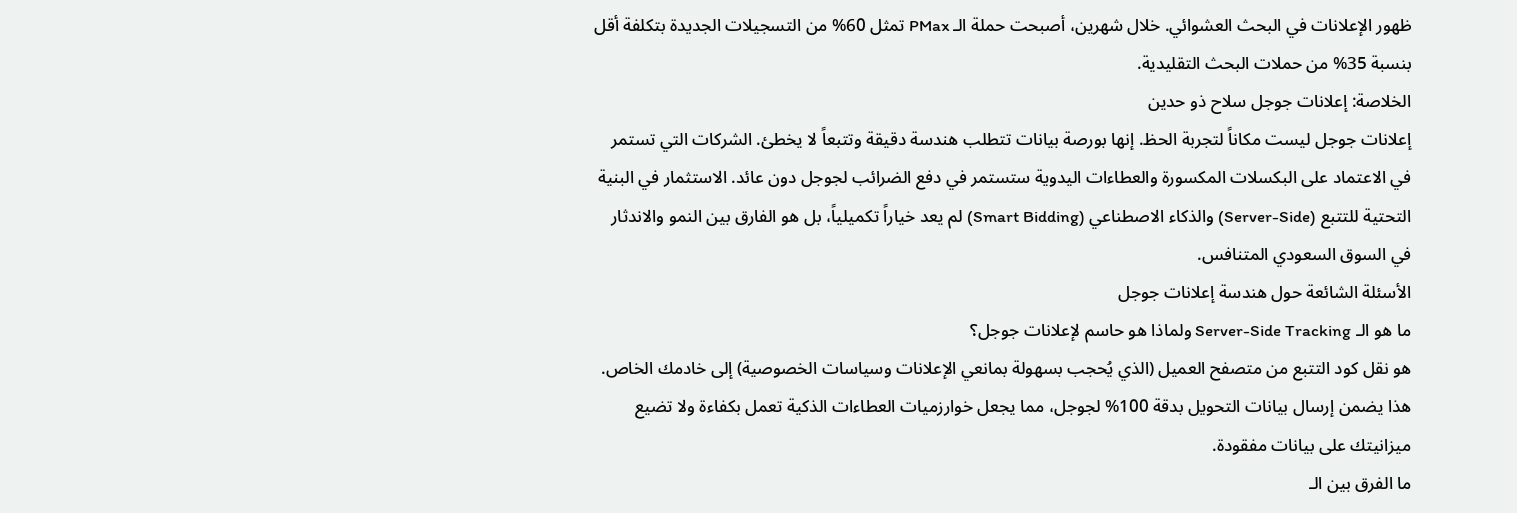ظهور الإعلانات في البحث العشوائي. خلال شهرين، أصبحت حملة الـ PMax تمثل 60% من التسجيلات الجديدة بتكلفة أقل بنسبة 35% من حملات البحث التقليدية.
الخلاصة: إعلانات جوجل سلاح ذو حدين
إعلانات جوجل ليست مكاناً لتجربة الحظ. إنها بورصة بيانات تتطلب هندسة دقيقة وتتبعاً لا يخطئ. الشركات التي تستمر في الاعتماد على البكسلات المكسورة والعطاءات اليدوية ستستمر في دفع الضرائب لجوجل دون عائد. الاستثمار في البنية التحتية للتتبع (Server-Side) والذكاء الاصطناعي (Smart Bidding) لم يعد خياراً تكميلياً، بل هو الفارق بين النمو والاندثار في السوق السعودي المتنافس.
الأسئلة الشائعة حول هندسة إعلانات جوجل
ما هو الـ Server-Side Tracking ولماذا هو حاسم لإعلانات جوجل؟
هو نقل كود التتبع من متصفح العميل (الذي يُحجب بسهولة بمانعي الإعلانات وسياسات الخصوصية) إلى خادمك الخاص. هذا يضمن إرسال بيانات التحويل بدقة 100% لجوجل، مما يجعل خوارزميات العطاءات الذكية تعمل بكفاءة ولا تضيع ميزانيتك على بيانات مفقودة.
ما الفرق بين الـ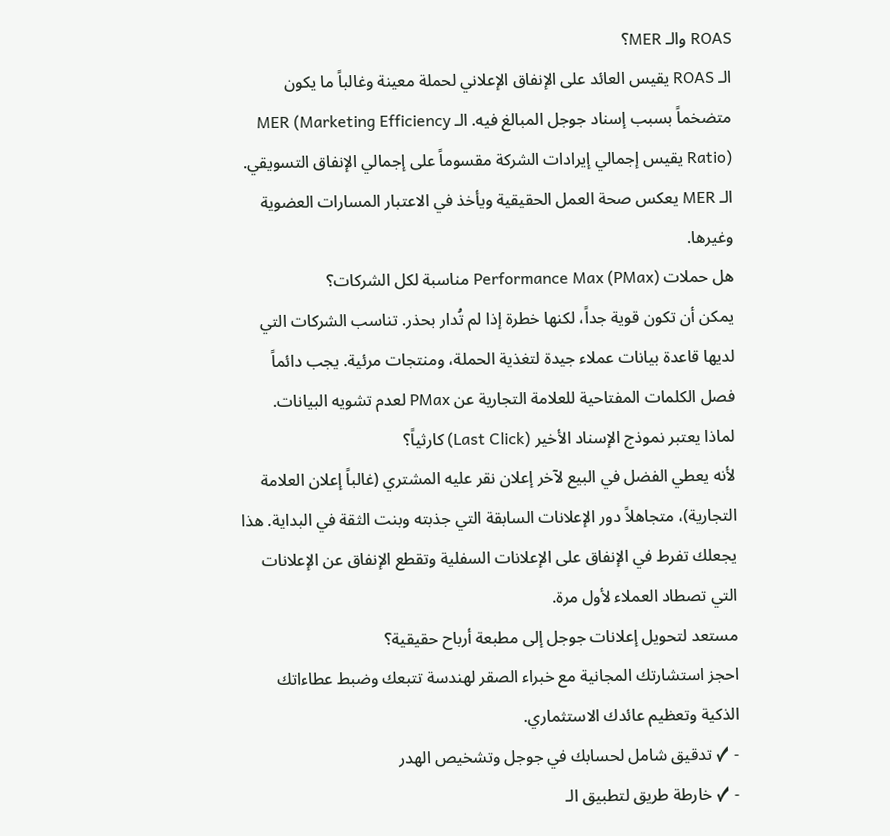ROAS والـ MER؟
الـ ROAS يقيس العائد على الإنفاق الإعلاني لحملة معينة وغالباً ما يكون متضخماً بسبب إسناد جوجل المبالغ فيه. الـ MER (Marketing Efficiency Ratio) يقيس إجمالي إيرادات الشركة مقسوماً على إجمالي الإنفاق التسويقي. الـ MER يعكس صحة العمل الحقيقية ويأخذ في الاعتبار المسارات العضوية وغيرها.
هل حملات Performance Max (PMax) مناسبة لكل الشركات؟
يمكن أن تكون قوية جداً، لكنها خطرة إذا لم تُدار بحذر. تناسب الشركات التي لديها قاعدة بيانات عملاء جيدة لتغذية الحملة، ومنتجات مرئية. يجب دائماً فصل الكلمات المفتاحية للعلامة التجارية عن PMax لعدم تشويه البيانات.
لماذا يعتبر نموذج الإسناد الأخير (Last Click) كارثياً؟
لأنه يعطي الفضل في البيع لآخر إعلان نقر عليه المشتري (غالباً إعلان العلامة التجارية)، متجاهلاً دور الإعلانات السابقة التي جذبته وبنت الثقة في البداية. هذا يجعلك تفرط في الإنفاق على الإعلانات السفلية وتقطع الإنفاق عن الإعلانات التي تصطاد العملاء لأول مرة.
مستعد لتحويل إعلانات جوجل إلى مطبعة أرباح حقيقية؟
احجز استشارتك المجانية مع خبراء الصقر لهندسة تتبعك وضبط عطاءاتك الذكية وتعظيم عائدك الاستثماري.
- ✓ تدقيق شامل لحسابك في جوجل وتشخيص الهدر
- ✓ خارطة طريق لتطبيق الـ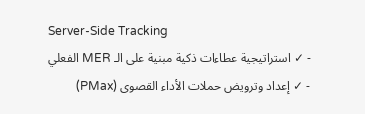Server-Side Tracking
- ✓ استراتيجية عطاءات ذكية مبنية على الـ MER الفعلي
- ✓ إعداد وترويض حملات الأداء القصوى (PMax)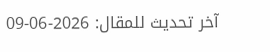آخر تحديث للمقال: 2026-06-09